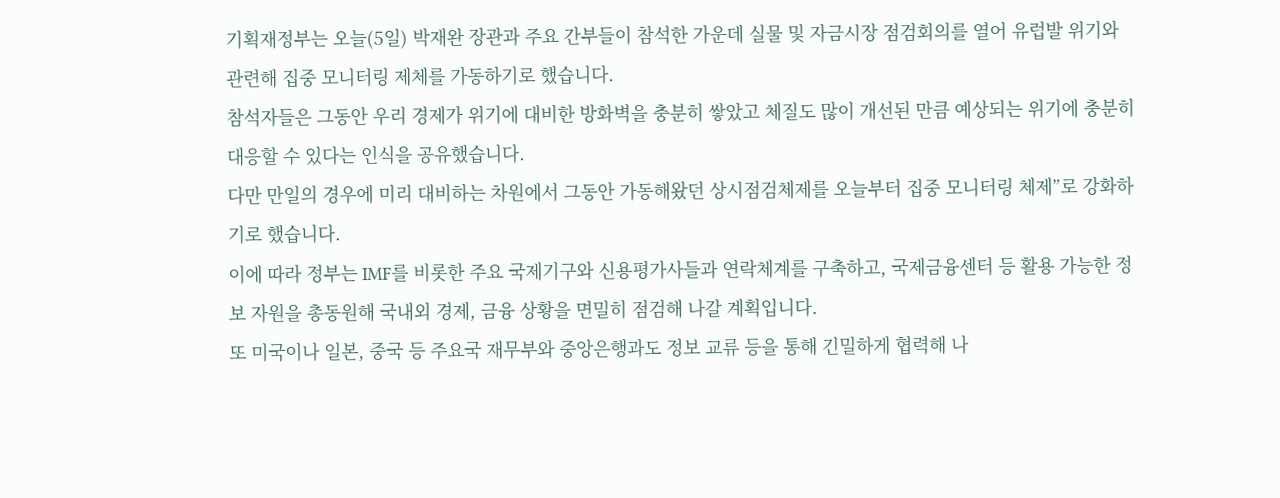기획재정부는 오늘(5일) 박재완 장관과 주요 간부들이 참석한 가운데 실물 및 자금시장 점검회의를 열어 유럽발 위기와 관련해 집중 모니터링 제체를 가동하기로 했습니다.
참석자들은 그동안 우리 경제가 위기에 대비한 방화벽을 충분히 쌓았고 체질도 많이 개선된 만큼 예상되는 위기에 충분히 대응할 수 있다는 인식을 공유했습니다.
다만 만일의 경우에 미리 대비하는 차원에서 그동안 가동해왔던 상시점검체제를 오늘부터 집중 모니터링 체제”로 강화하기로 했습니다.
이에 따라 정부는 IMF를 비롯한 주요 국제기구와 신용평가사들과 연락체계를 구축하고, 국제금융센터 등 활용 가능한 정보 자원을 총동원해 국내외 경제, 금융 상황을 면밀히 점검해 나갈 계획입니다.
또 미국이나 일본, 중국 등 주요국 재무부와 중앙은행과도 정보 교류 등을 통해 긴밀하게 협력해 나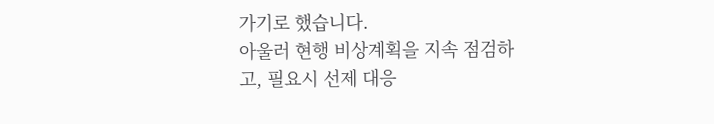가기로 했습니다.
아울러 현행 비상계획을 지속 점검하고, 필요시 선제 대응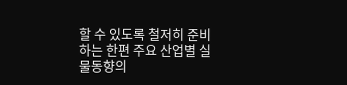할 수 있도록 철저히 준비하는 한편 주요 산업별 실물동향의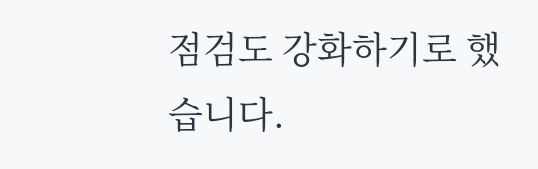점검도 강화하기로 했습니다.